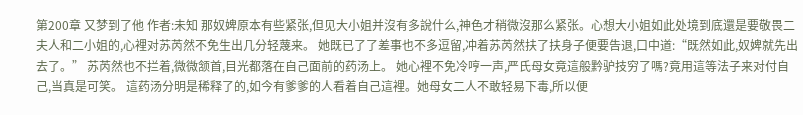第200章 又梦到了他 作者:未知 那奴婢原本有些紧张,但见大小姐并沒有多說什么,神色才稍微沒那么紧张。心想大小姐如此处境到底還是要敬畏二夫人和二小姐的,心裡对苏芮然不免生出几分轻蔑来。 她既已了了差事也不多逗留,冲着苏芮然扶了扶身子便要告退,口中道:“既然如此,奴婢就先出去了。” 苏芮然也不拦着,微微颔首,目光都落在自己面前的药汤上。 她心裡不免冷哼一声,严氏母女竟這般黔驴技穷了嗎?竟用這等法子来对付自己,当真是可笑。 這药汤分明是稀释了的,如今有爹爹的人看着自己這裡。她母女二人不敢轻易下毒,所以便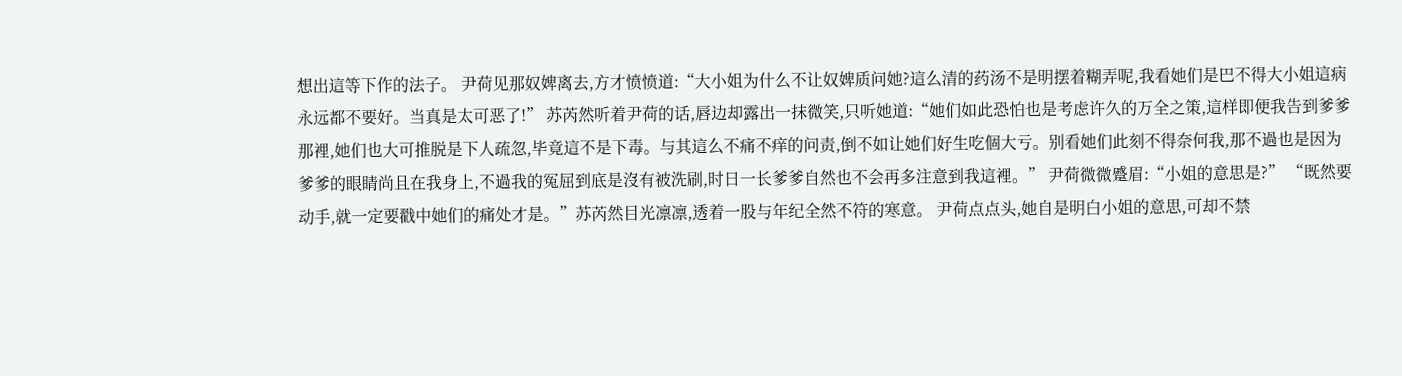想出這等下作的法子。 尹荷见那奴婢离去,方才愤愤道:“大小姐为什么不让奴婢质问她?這么清的药汤不是明摆着糊弄呢,我看她们是巴不得大小姐這病永远都不要好。当真是太可恶了!” 苏芮然听着尹荷的话,唇边却露出一抹微笑,只听她道:“她们如此恐怕也是考虑许久的万全之策,這样即便我告到爹爹那裡,她们也大可推脱是下人疏忽,毕竟這不是下毒。与其這么不痛不痒的问责,倒不如让她们好生吃個大亏。别看她们此刻不得奈何我,那不過也是因为爹爹的眼睛尚且在我身上,不過我的冤屈到底是沒有被洗刷,时日一长爹爹自然也不会再多注意到我這裡。” 尹荷微微蹙眉:“小姐的意思是?” “既然要动手,就一定要戳中她们的痛处才是。”苏芮然目光凛凛,透着一股与年纪全然不符的寒意。 尹荷点点头,她自是明白小姐的意思,可却不禁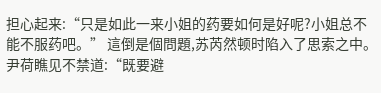担心起来:“只是如此一来小姐的药要如何是好呢?小姐总不能不服药吧。” 這倒是個問題,苏芮然顿时陷入了思索之中。 尹荷瞧见不禁道:“既要避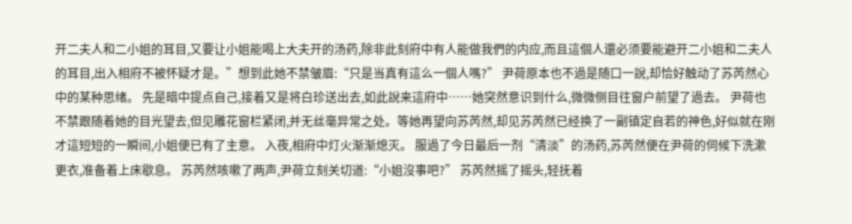开二夫人和二小姐的耳目,又要让小姐能喝上大夫开的汤药,除非此刻府中有人能做我們的内应,而且這個人還必须要能避开二小姐和二夫人的耳目,出入相府不被怀疑才是。”想到此她不禁皱眉:“只是当真有這么一個人嗎?” 尹荷原本也不過是随口一說,却恰好触动了苏芮然心中的某种思绪。 先是暗中提点自己,接着又是将白珍送出去,如此說来這府中……她突然意识到什么,微微侧目往窗户前望了過去。 尹荷也不禁跟随着她的目光望去,但见雕花窗栏紧闭,并无丝毫异常之处。等她再望向苏芮然,却见苏芮然已经换了一副镇定自若的神色,好似就在刚才這短短的一瞬间,小姐便已有了主意。 入夜,相府中灯火渐渐熄灭。 服過了今日最后一剂“清淡”的汤药,苏芮然便在尹荷的伺候下洗漱更衣,准备着上床歇息。 苏芮然咳嗽了两声,尹荷立刻关切道:“小姐沒事吧?” 苏芮然摇了摇头,轻抚着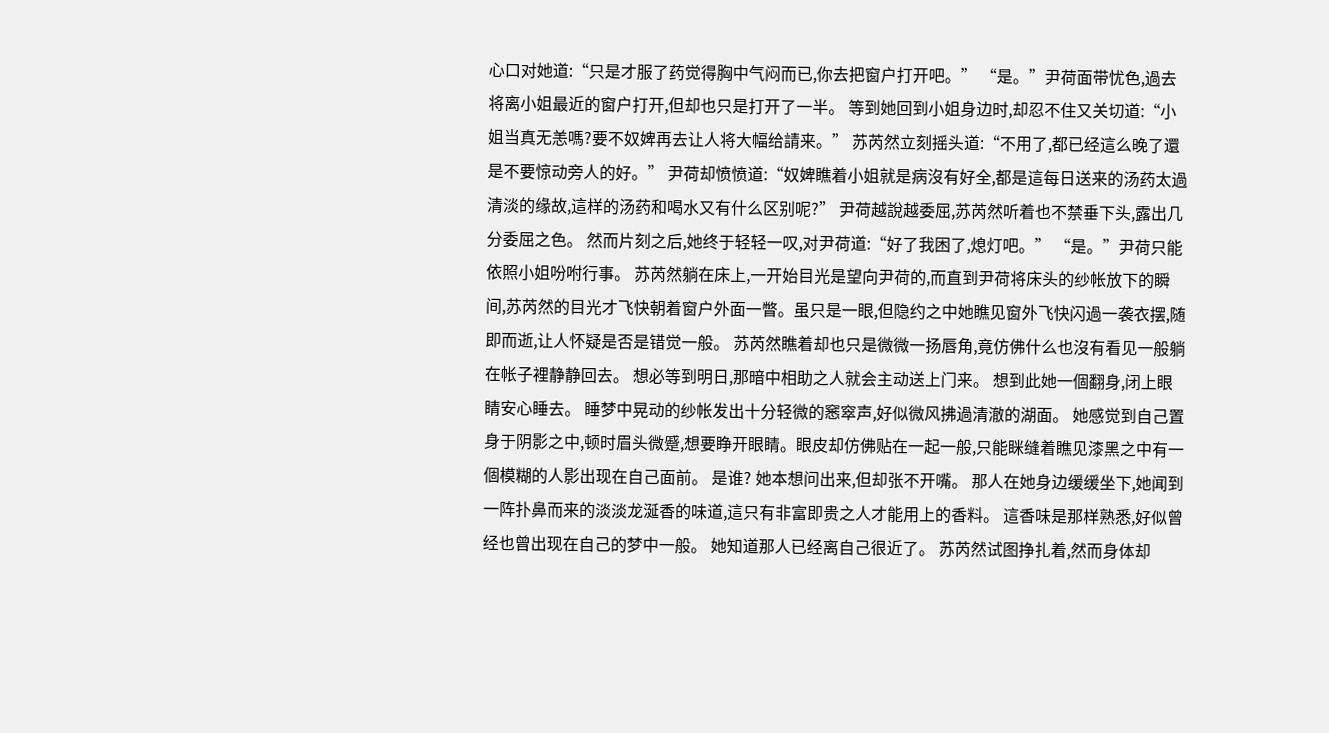心口对她道:“只是才服了药觉得胸中气闷而已,你去把窗户打开吧。” “是。”尹荷面带忧色,過去将离小姐最近的窗户打开,但却也只是打开了一半。 等到她回到小姐身边时,却忍不住又关切道:“小姐当真无恙嗎?要不奴婢再去让人将大幅给請来。” 苏芮然立刻摇头道:“不用了,都已经這么晚了還是不要惊动旁人的好。” 尹荷却愤愤道:“奴婢瞧着小姐就是病沒有好全,都是這每日送来的汤药太過清淡的缘故,這样的汤药和喝水又有什么区别呢?” 尹荷越說越委屈,苏芮然听着也不禁垂下头,露出几分委屈之色。 然而片刻之后,她终于轻轻一叹,对尹荷道:“好了我困了,熄灯吧。” “是。”尹荷只能依照小姐吩咐行事。 苏芮然躺在床上,一开始目光是望向尹荷的,而直到尹荷将床头的纱帐放下的瞬间,苏芮然的目光才飞快朝着窗户外面一瞥。虽只是一眼,但隐约之中她瞧见窗外飞快闪過一袭衣摆,随即而逝,让人怀疑是否是错觉一般。 苏芮然瞧着却也只是微微一扬唇角,竟仿佛什么也沒有看见一般躺在帐子裡静静回去。 想必等到明日,那暗中相助之人就会主动送上门来。 想到此她一個翻身,闭上眼睛安心睡去。 睡梦中晃动的纱帐发出十分轻微的窸窣声,好似微风拂過清澈的湖面。 她感觉到自己置身于阴影之中,顿时眉头微蹙,想要睁开眼睛。眼皮却仿佛贴在一起一般,只能眯缝着瞧见漆黑之中有一個模糊的人影出现在自己面前。 是谁? 她本想问出来,但却张不开嘴。 那人在她身边缓缓坐下,她闻到一阵扑鼻而来的淡淡龙涎香的味道,這只有非富即贵之人才能用上的香料。 這香味是那样熟悉,好似曾经也曾出现在自己的梦中一般。 她知道那人已经离自己很近了。 苏芮然试图挣扎着,然而身体却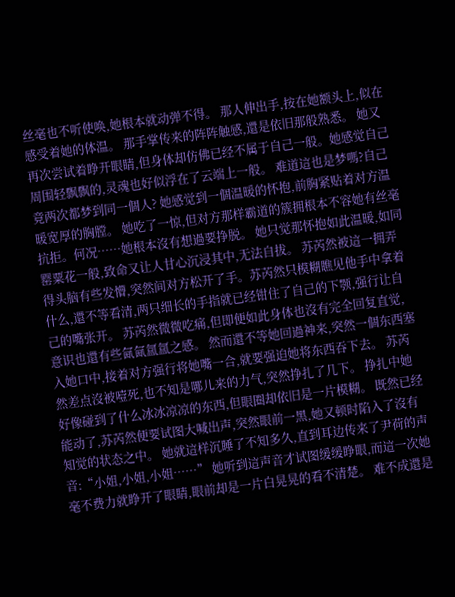丝毫也不听使唤,她根本就动弹不得。 那人伸出手,按在她额头上,似在感受着她的体温。 那手掌传来的阵阵触感,還是依旧那般熟悉。 她又再次尝试着睁开眼睛,但身体却仿佛已经不属于自己一般。她感觉自己周围轻飘飘的,灵魂也好似浮在了云端上一般。 难道這也是梦嗎?自己竟两次都梦到同一個人? 她感觉到一個温暖的怀抱,前胸紧贴着对方温暖宽厚的胸膛。 她吃了一惊,但对方那样霸道的簇拥根本不容她有丝毫抗拒。何况……她根本沒有想過要挣脱。 她只觉那怀抱如此温暖,如同罂粟花一般,致命又让人甘心沉浸其中,无法自拔。 苏芮然被這一拥弄得头脑有些发懵,突然间对方松开了手。苏芮然只模糊瞧见他手中拿着什么,還不等看清,两只细长的手指就已经钳住了自己的下颚,强行让自己的嘴张开。 苏芮然微微吃痛,但即便如此身体也沒有完全回复直觉,意识也還有些氤氤氲氲之感。 然而還不等她回過神来,突然一個东西塞入她口中,接着对方强行将她嘴一合,就要强迫她将东西吞下去。 苏芮然差点沒被噎死,也不知是哪儿来的力气,突然挣扎了几下。 挣扎中她好像碰到了什么冰冰凉凉的东西,但眼圈却依旧是一片模糊。 既然已经能动了,苏芮然便要试图大喊出声,突然眼前一黑,她又顿时陷入了沒有知觉的状态之中。 她就這样沉睡了不知多久,直到耳边传来了尹荷的声音:“小姐,小姐,小姐……” 她听到這声音才试图缓缓睁眼,而這一次她毫不费力就睁开了眼睛,眼前却是一片白晃晃的看不清楚。 难不成還是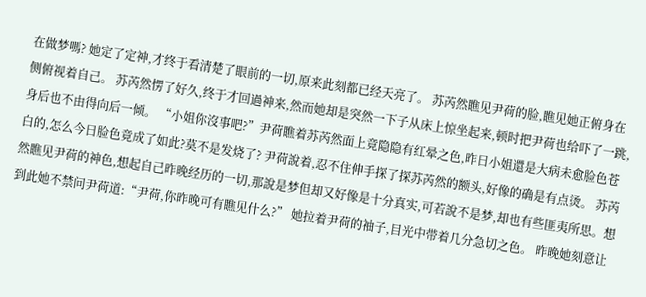在做梦嗎? 她定了定神,才终于看清楚了眼前的一切,原来此刻都已经天亮了。 苏芮然瞧见尹荷的脸,瞧见她正俯身在侧俯视着自己。 苏芮然愣了好久,终于才回過神来,然而她却是突然一下子从床上惊坐起来,顿时把尹荷也给吓了一跳,身后也不由得向后一倾。 “小姐你沒事吧?”尹荷瞧着苏芮然面上竟隐隐有红晕之色,昨日小姐還是大病未愈脸色苍白的,怎么今日脸色竟成了如此?莫不是发烧了? 尹荷說着,忍不住伸手探了探苏芮然的额头,好像的确是有点烫。 苏芮然瞧见尹荷的神色,想起自己昨晚经历的一切,那說是梦但却又好像是十分真实,可若說不是梦,却也有些匪夷所思。想到此她不禁问尹荷道:“尹荷,你昨晚可有瞧见什么?” 她拉着尹荷的袖子,目光中带着几分急切之色。 昨晚她刻意让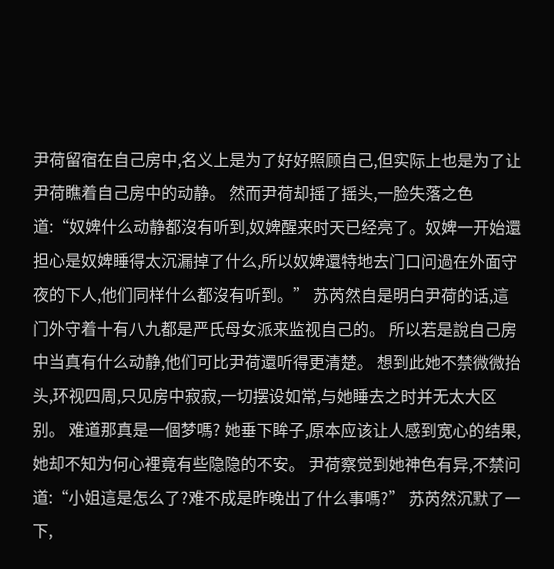尹荷留宿在自己房中,名义上是为了好好照顾自己,但实际上也是为了让尹荷瞧着自己房中的动静。 然而尹荷却摇了摇头,一脸失落之色道:“奴婢什么动静都沒有听到,奴婢醒来时天已经亮了。奴婢一开始還担心是奴婢睡得太沉漏掉了什么,所以奴婢還特地去门口问過在外面守夜的下人,他们同样什么都沒有听到。” 苏芮然自是明白尹荷的话,這门外守着十有八九都是严氏母女派来监视自己的。 所以若是說自己房中当真有什么动静,他们可比尹荷還听得更清楚。 想到此她不禁微微抬头,环视四周,只见房中寂寂,一切摆设如常,与她睡去之时并无太大区别。 难道那真是一個梦嗎? 她垂下眸子,原本应该让人感到宽心的结果,她却不知为何心裡竟有些隐隐的不安。 尹荷察觉到她神色有异,不禁问道:“小姐這是怎么了?难不成是昨晚出了什么事嗎?” 苏芮然沉默了一下,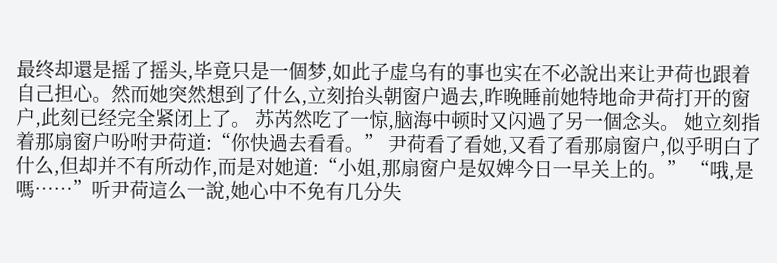最终却還是摇了摇头,毕竟只是一個梦,如此子虚乌有的事也实在不必說出来让尹荷也跟着自己担心。然而她突然想到了什么,立刻抬头朝窗户過去,昨晚睡前她特地命尹荷打开的窗户,此刻已经完全紧闭上了。 苏芮然吃了一惊,脑海中顿时又闪過了另一個念头。 她立刻指着那扇窗户吩咐尹荷道:“你快過去看看。” 尹荷看了看她,又看了看那扇窗户,似乎明白了什么,但却并不有所动作,而是对她道:“小姐,那扇窗户是奴婢今日一早关上的。” “哦,是嗎……”听尹荷這么一說,她心中不免有几分失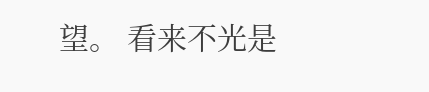望。 看来不光是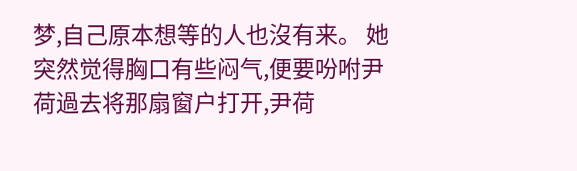梦,自己原本想等的人也沒有来。 她突然觉得胸口有些闷气,便要吩咐尹荷過去将那扇窗户打开,尹荷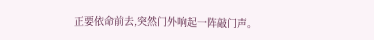正要依命前去,突然门外响起一阵敲门声。